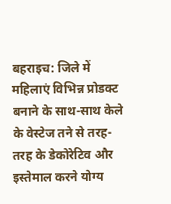बहराइच: जिले में महिलाएं विभिन्न प्रोडक्ट बनाने के साथ-साथ केले के वेस्टेज तने से तरह-तरह के डेकोरेटिव और इस्तेमाल करने योग्य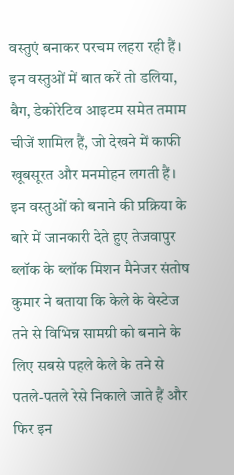वस्तुएं बनाकर परचम लहरा रही हैं। इन वस्तुओं में बात करें तो डलिया, बैग, डेकोरेटिव आइटम समेत तमाम चीजें शामिल हैं, जो देखने में काफी खूबसूरत और मनमोहन लगती हैं।
इन वस्तुओं को बनाने की प्रक्रिया के बारे में जानकारी देते हुए तेजवापुर ब्लॉक के ब्लॉक मिशन मैनेजर संतोष कुमार ने बताया कि केले के वेस्टेज तने से विभिन्न सामग्री को बनाने के लिए सबसे पहले केले के तने से पतले-पतले रेसे निकाले जाते हैं और फिर इन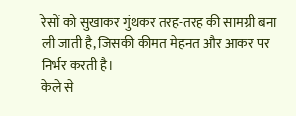रेसों को सुखाकर गुंथकर तरह-तरह की सामग्री बना ली जाती है, जिसकी कीमत मेहनत और आकर पर निर्भर करती है।
केले से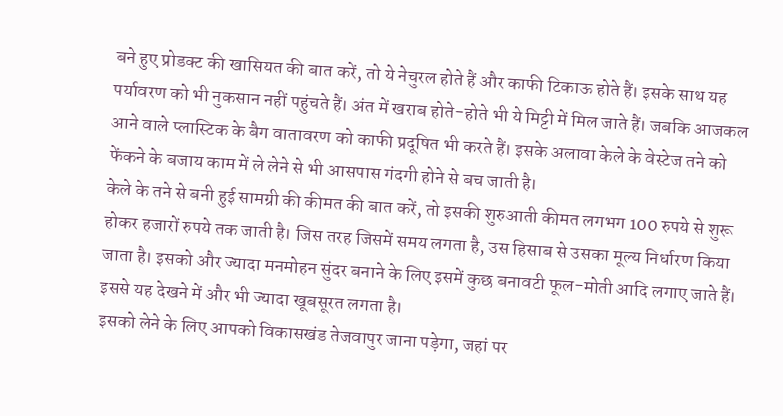बने हुए प्रोडक्ट की खासियत की बात करें, तो ये नेचुरल होते हैं और काफी टिकाऊ होते हैं। इसके साथ यह पर्यावरण को भी नुकसान नहीं पहुंचते हैं। अंत में खराब होते-होते भी ये मिट्टी में मिल जाते हैं। जबकि आजकल आने वाले प्लास्टिक के बैग वातावरण को काफी प्रदूषित भी करते हैं। इसके अलावा केले के वेस्टेज तने को फेंकने के बजाय काम में ले लेने से भी आसपास गंदगी होने से बच जाती है।
केले के तने से बनी हुई सामग्री की कीमत की बात करें, तो इसकी शुरुआती कीमत लगभग 100 रुपये से शुरू होकर हजारों रुपये तक जाती है। जिस तरह जिसमें समय लगता है, उस हिसाब से उसका मूल्य निर्धारण किया जाता है। इसको और ज्यादा मनमोहन सुंदर बनाने के लिए इसमें कुछ बनावटी फूल-मोती आदि लगाए जाते हैं। इससे यह देखने में और भी ज्यादा खूबसूरत लगता है।
इसको लेने के लिए आपको विकासखंड तेजवापुर जाना पड़ेगा, जहां पर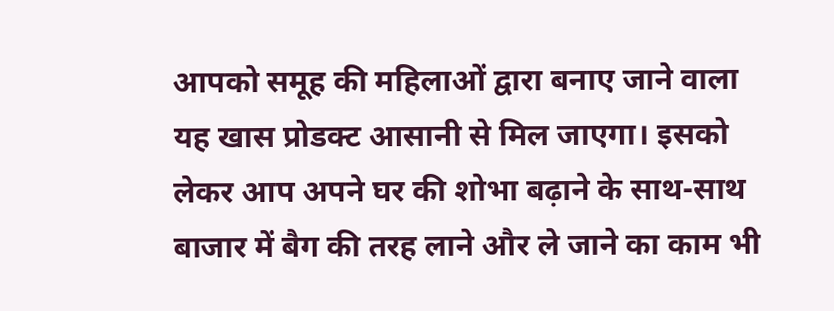आपको समूह की महिलाओं द्वारा बनाए जाने वाला यह खास प्रोडक्ट आसानी से मिल जाएगा। इसको लेकर आप अपने घर की शोभा बढ़ाने के साथ-साथ बाजार में बैग की तरह लाने और ले जाने का काम भी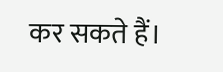कर सकते हैं।